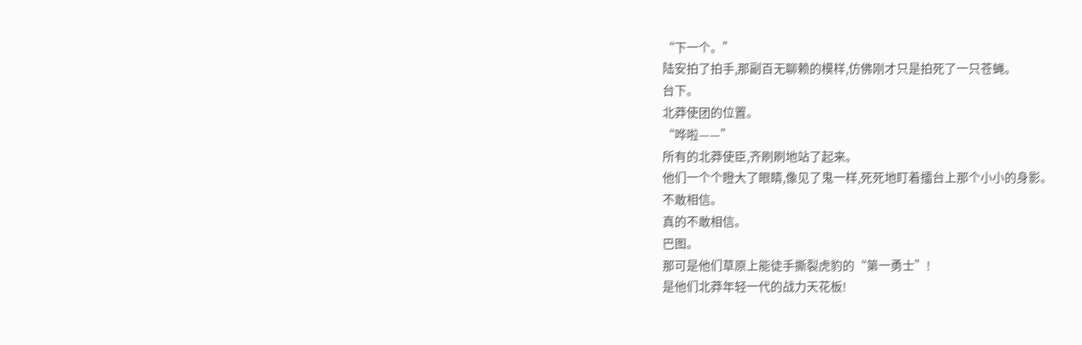“下一个。”
陆安拍了拍手,那副百无聊赖的模样,仿佛刚才只是拍死了一只苍蝇。
台下。
北莽使团的位置。
“哗啦——”
所有的北莽使臣,齐刷刷地站了起来。
他们一个个瞪大了眼睛,像见了鬼一样,死死地盯着擂台上那个小小的身影。
不敢相信。
真的不敢相信。
巴图。
那可是他们草原上能徒手撕裂虎豹的“第一勇士”!
是他们北莽年轻一代的战力天花板!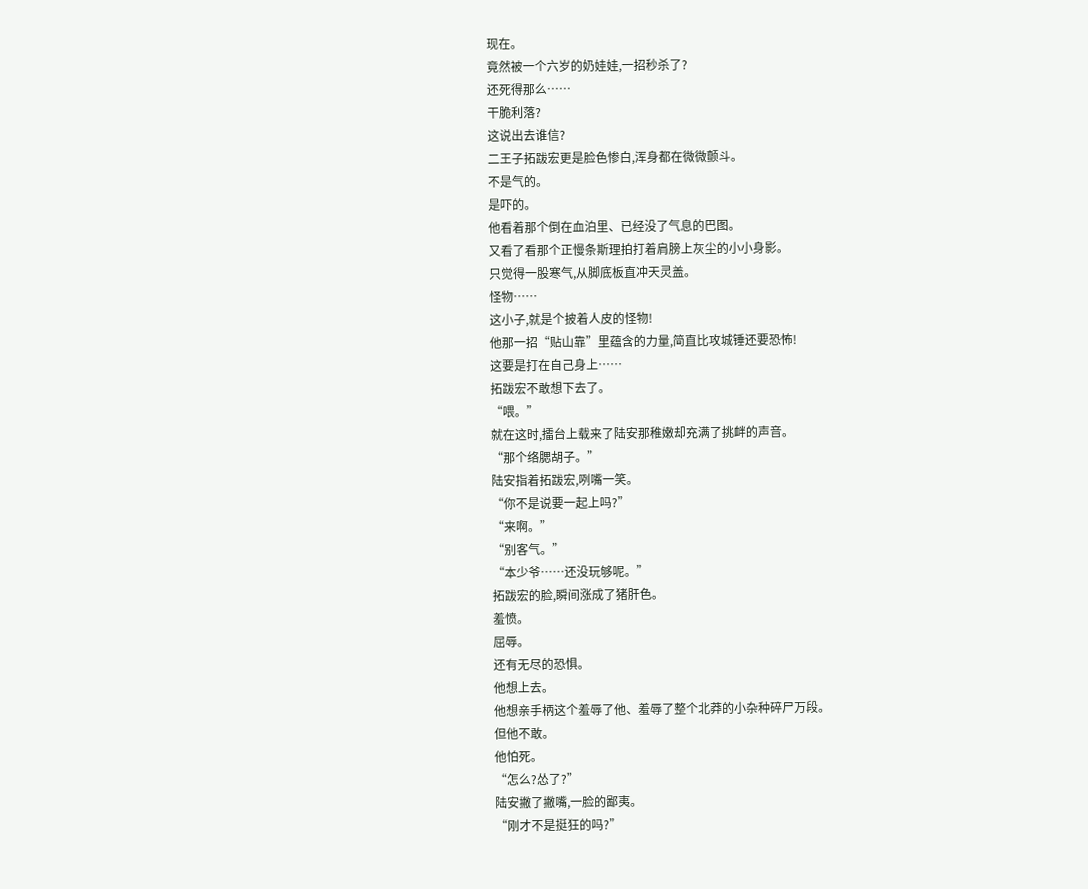现在。
竟然被一个六岁的奶娃娃,一招秒杀了?
还死得那么……
干脆利落?
这说出去谁信?
二王子拓跋宏更是脸色惨白,浑身都在微微颤斗。
不是气的。
是吓的。
他看着那个倒在血泊里、已经没了气息的巴图。
又看了看那个正慢条斯理拍打着肩膀上灰尘的小小身影。
只觉得一股寒气,从脚底板直冲天灵盖。
怪物……
这小子,就是个披着人皮的怪物!
他那一招“贴山靠”里蕴含的力量,简直比攻城锤还要恐怖!
这要是打在自己身上……
拓跋宏不敢想下去了。
“喂。”
就在这时,擂台上载来了陆安那稚嫩却充满了挑衅的声音。
“那个络腮胡子。”
陆安指着拓跋宏,咧嘴一笑。
“你不是说要一起上吗?”
“来啊。”
“别客气。”
“本少爷……还没玩够呢。”
拓跋宏的脸,瞬间涨成了猪肝色。
羞愤。
屈辱。
还有无尽的恐惧。
他想上去。
他想亲手柄这个羞辱了他、羞辱了整个北莽的小杂种碎尸万段。
但他不敢。
他怕死。
“怎么?怂了?”
陆安撇了撇嘴,一脸的鄙夷。
“刚才不是挺狂的吗?”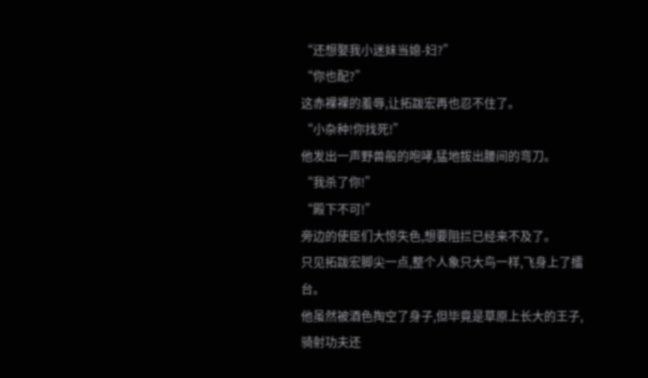“还想娶我小迷妹当媳-妇?”
“你也配?”
这赤裸裸的羞辱,让拓跋宏再也忍不住了。
“小杂种!你找死!”
他发出一声野兽般的咆哮,猛地拔出腰间的弯刀。
“我杀了你!”
“殿下不可!”
旁边的使臣们大惊失色,想要阻拦已经来不及了。
只见拓跋宏脚尖一点,整个人象只大鸟一样,飞身上了擂台。
他虽然被酒色掏空了身子,但毕竟是草原上长大的王子,骑射功夫还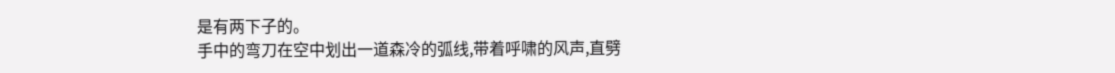是有两下子的。
手中的弯刀在空中划出一道森冷的弧线,带着呼啸的风声,直劈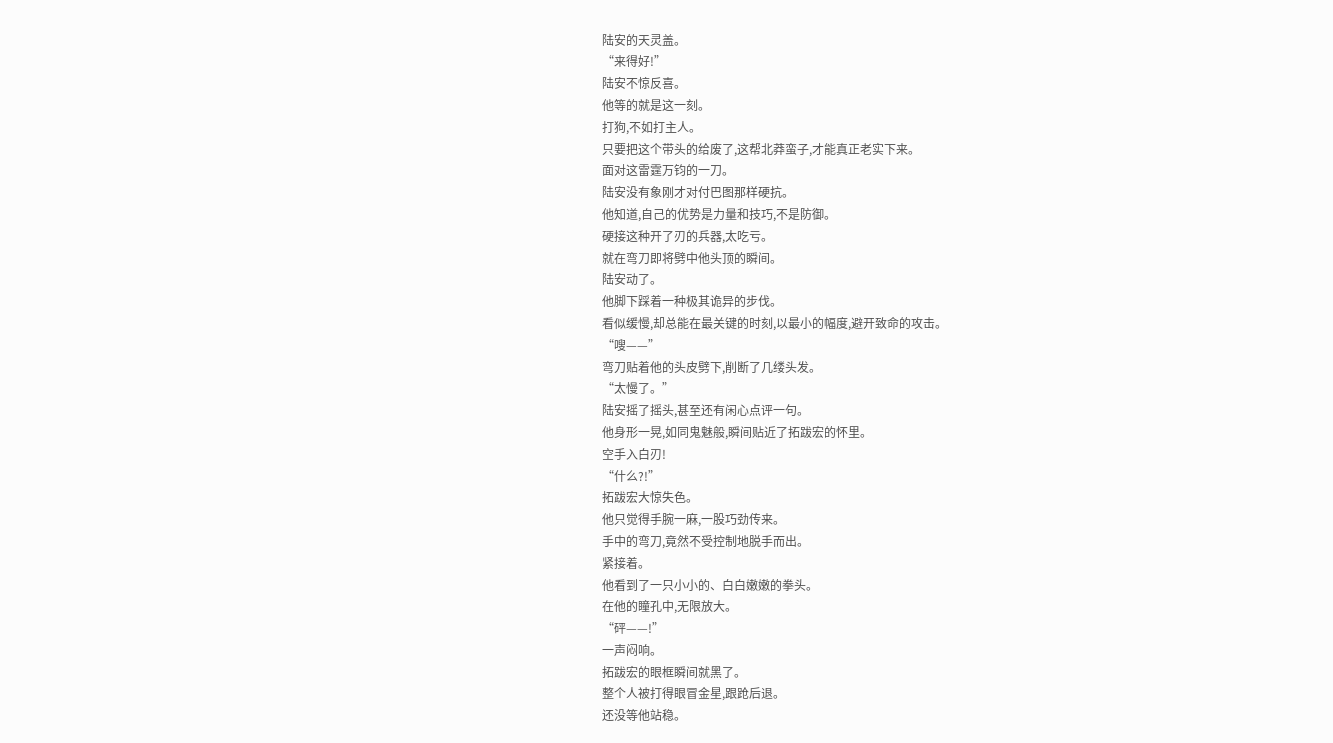陆安的天灵盖。
“来得好!”
陆安不惊反喜。
他等的就是这一刻。
打狗,不如打主人。
只要把这个带头的给废了,这帮北莽蛮子,才能真正老实下来。
面对这雷霆万钧的一刀。
陆安没有象刚才对付巴图那样硬抗。
他知道,自己的优势是力量和技巧,不是防御。
硬接这种开了刃的兵器,太吃亏。
就在弯刀即将劈中他头顶的瞬间。
陆安动了。
他脚下踩着一种极其诡异的步伐。
看似缓慢,却总能在最关键的时刻,以最小的幅度,避开致命的攻击。
“嗖——”
弯刀贴着他的头皮劈下,削断了几缕头发。
“太慢了。”
陆安摇了摇头,甚至还有闲心点评一句。
他身形一晃,如同鬼魅般,瞬间贴近了拓跋宏的怀里。
空手入白刃!
“什么?!”
拓跋宏大惊失色。
他只觉得手腕一麻,一股巧劲传来。
手中的弯刀,竟然不受控制地脱手而出。
紧接着。
他看到了一只小小的、白白嫩嫩的拳头。
在他的瞳孔中,无限放大。
“砰——!”
一声闷响。
拓跋宏的眼框瞬间就黑了。
整个人被打得眼冒金星,跟跄后退。
还没等他站稳。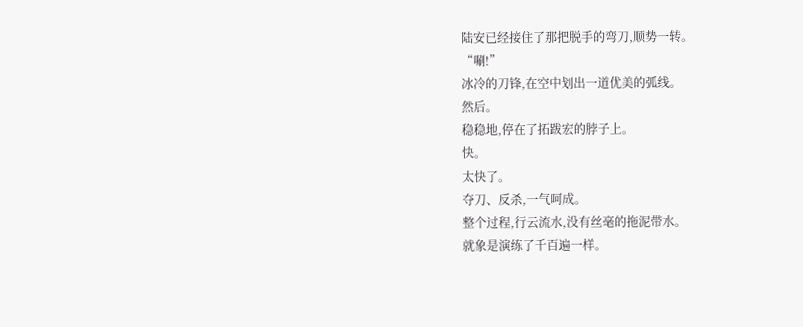陆安已经接住了那把脱手的弯刀,顺势一转。
“唰!”
冰冷的刀锋,在空中划出一道优美的弧线。
然后。
稳稳地,停在了拓跋宏的脖子上。
快。
太快了。
夺刀、反杀,一气呵成。
整个过程,行云流水,没有丝毫的拖泥带水。
就象是演练了千百遍一样。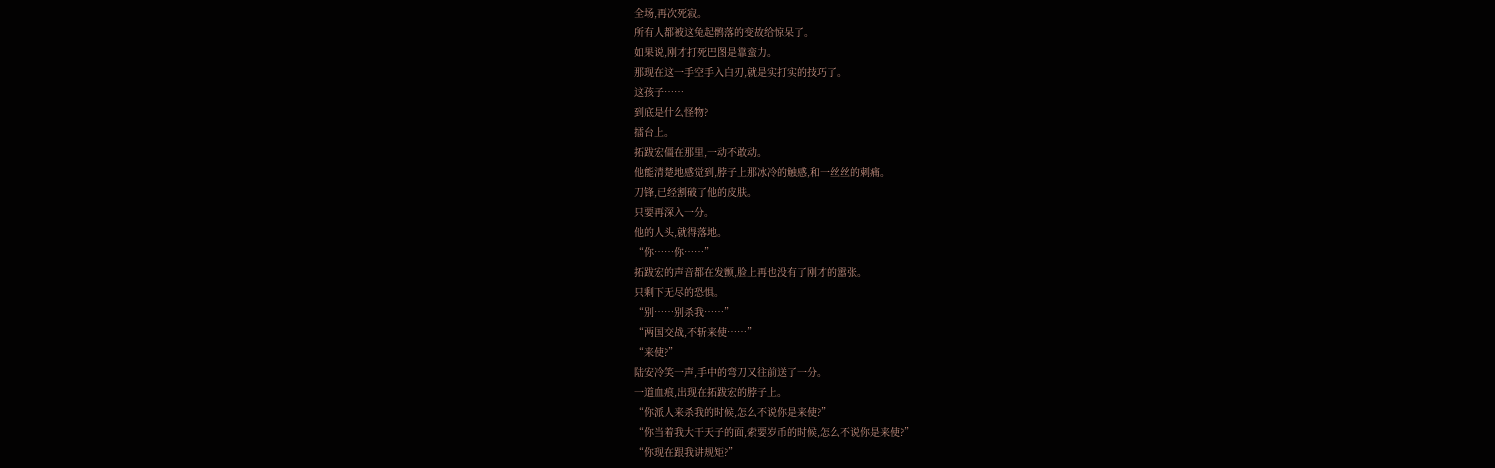全场,再次死寂。
所有人都被这兔起鹘落的变故给惊呆了。
如果说,刚才打死巴图是靠蛮力。
那现在这一手空手入白刃,就是实打实的技巧了。
这孩子……
到底是什么怪物?
擂台上。
拓跋宏僵在那里,一动不敢动。
他能清楚地感觉到,脖子上那冰冷的触感,和一丝丝的刺痛。
刀锋,已经割破了他的皮肤。
只要再深入一分。
他的人头,就得落地。
“你……你……”
拓跋宏的声音都在发颤,脸上再也没有了刚才的嚣张。
只剩下无尽的恐惧。
“别……别杀我……”
“两国交战,不斩来使……”
“来使?”
陆安冷笑一声,手中的弯刀又往前送了一分。
一道血痕,出现在拓跋宏的脖子上。
“你派人来杀我的时候,怎么不说你是来使?”
“你当着我大干天子的面,索要岁币的时候,怎么不说你是来使?”
“你现在跟我讲规矩?”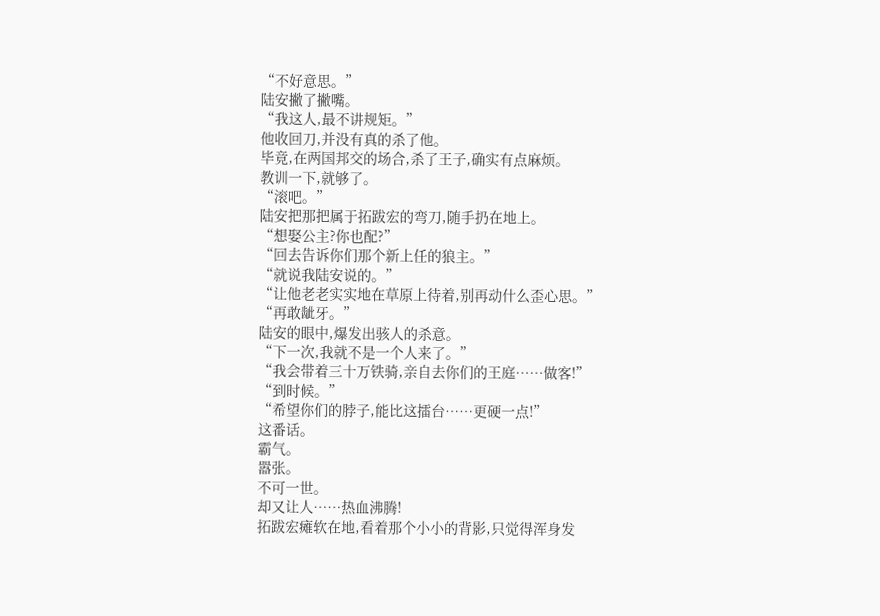“不好意思。”
陆安撇了撇嘴。
“我这人,最不讲规矩。”
他收回刀,并没有真的杀了他。
毕竟,在两国邦交的场合,杀了王子,确实有点麻烦。
教训一下,就够了。
“滚吧。”
陆安把那把属于拓跋宏的弯刀,随手扔在地上。
“想娶公主?你也配?”
“回去告诉你们那个新上任的狼主。”
“就说我陆安说的。”
“让他老老实实地在草原上待着,别再动什么歪心思。”
“再敢龇牙。”
陆安的眼中,爆发出骇人的杀意。
“下一次,我就不是一个人来了。”
“我会带着三十万铁骑,亲自去你们的王庭……做客!”
“到时候。”
“希望你们的脖子,能比这擂台……更硬一点!”
这番话。
霸气。
嚣张。
不可一世。
却又让人……热血沸腾!
拓跋宏瘫软在地,看着那个小小的背影,只觉得浑身发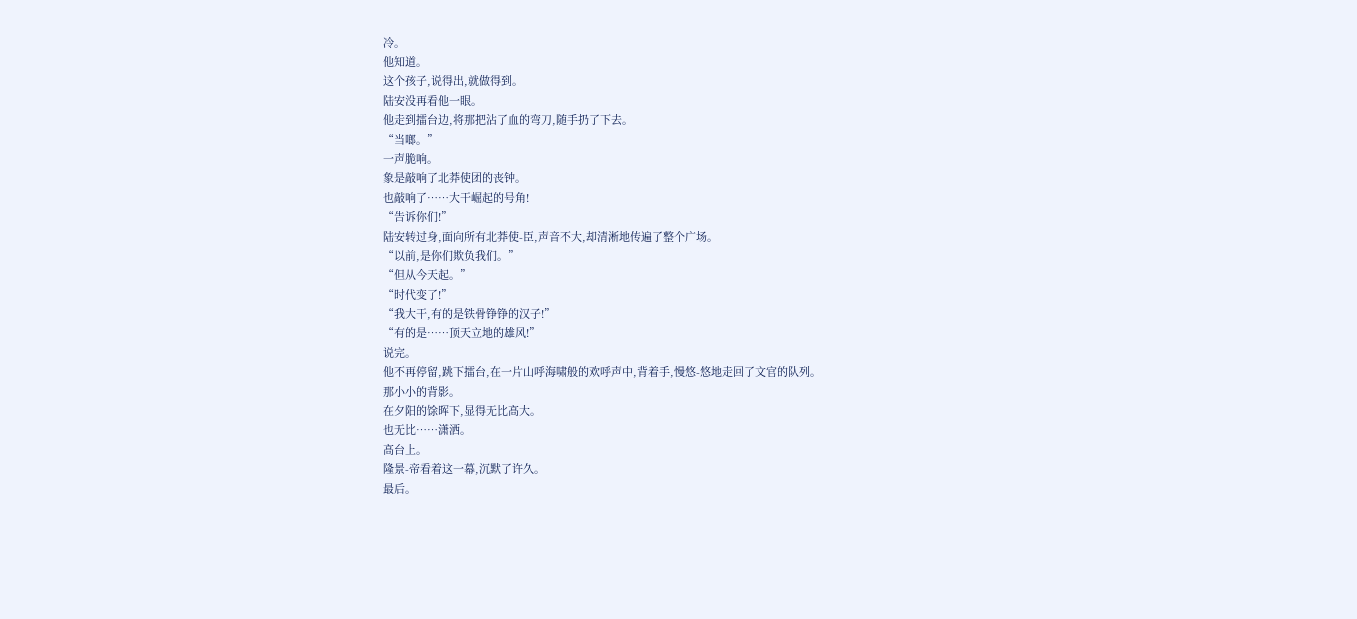冷。
他知道。
这个孩子,说得出,就做得到。
陆安没再看他一眼。
他走到擂台边,将那把沾了血的弯刀,随手扔了下去。
“当啷。”
一声脆响。
象是敲响了北莽使团的丧钟。
也敲响了……大干崛起的号角!
“告诉你们!”
陆安转过身,面向所有北莽使-臣,声音不大,却清淅地传遍了整个广场。
“以前,是你们欺负我们。”
“但从今天起。”
“时代变了!”
“我大干,有的是铁骨铮铮的汉子!”
“有的是……顶天立地的雄风!”
说完。
他不再停留,跳下擂台,在一片山呼海啸般的欢呼声中,背着手,慢悠-悠地走回了文官的队列。
那小小的背影。
在夕阳的馀晖下,显得无比高大。
也无比……潇洒。
高台上。
隆景-帝看着这一幕,沉默了许久。
最后。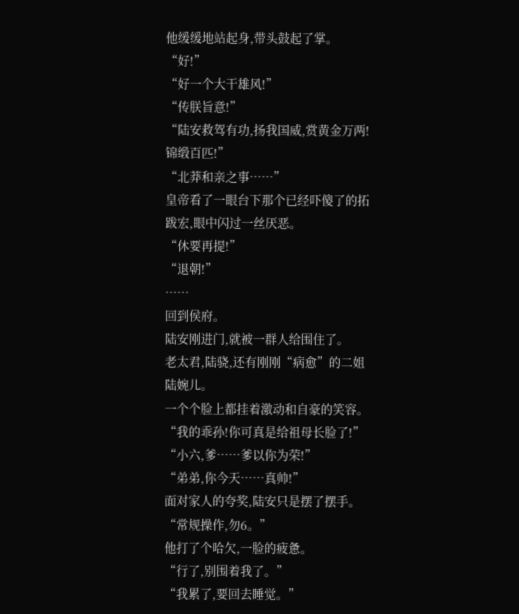他缓缓地站起身,带头鼓起了掌。
“好!”
“好一个大干雄风!”
“传朕旨意!”
“陆安救驾有功,扬我国威,赏黄金万两!锦缎百匹!”
“北莽和亲之事……”
皇帝看了一眼台下那个已经吓傻了的拓跋宏,眼中闪过一丝厌恶。
“休要再提!”
“退朝!”
……
回到侯府。
陆安刚进门,就被一群人给围住了。
老太君,陆骁,还有刚刚“病愈”的二姐陆婉儿。
一个个脸上都挂着激动和自豪的笑容。
“我的乖孙!你可真是给祖母长脸了!”
“小六,爹……爹以你为荣!”
“弟弟,你今天……真帅!”
面对家人的夸奖,陆安只是摆了摆手。
“常规操作,勿6。”
他打了个哈欠,一脸的疲惫。
“行了,别围着我了。”
“我累了,要回去睡觉。”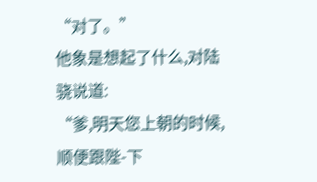“对了。”
他象是想起了什么,对陆骁说道:
“爹,明天您上朝的时候,顺便跟陛-下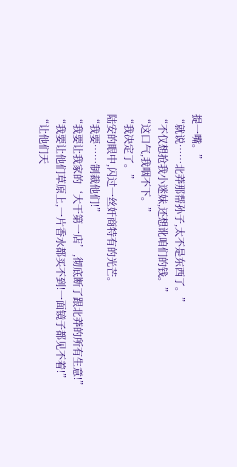提一嘴。”
“就说……北莽那帮孙子,太不是东西了。”
“不仅想抢我小迷妹,还想讹咱们的钱。”
“这口气,我咽不下。”
“我决定了。”
陆安的眼中,闪过一丝奸商特有的光芒。
“我要……制裁他们!”
“我要让我家的‘大干第一店’,彻底断了跟北莽的所有生意!”
“我要让他们草原上,一片香水都买不到!一面镜子都见不着!”
“让他们天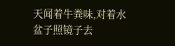天闻着牛粪味,对着水盆子照镜子去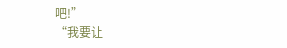吧!”
“我要让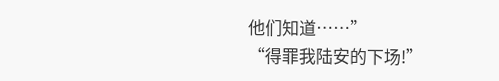他们知道……”
“得罪我陆安的下场!”